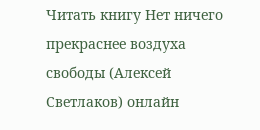Читать книгу Нет ничего прекраснее воздуха свободы (Алексей Светлаков) онлайн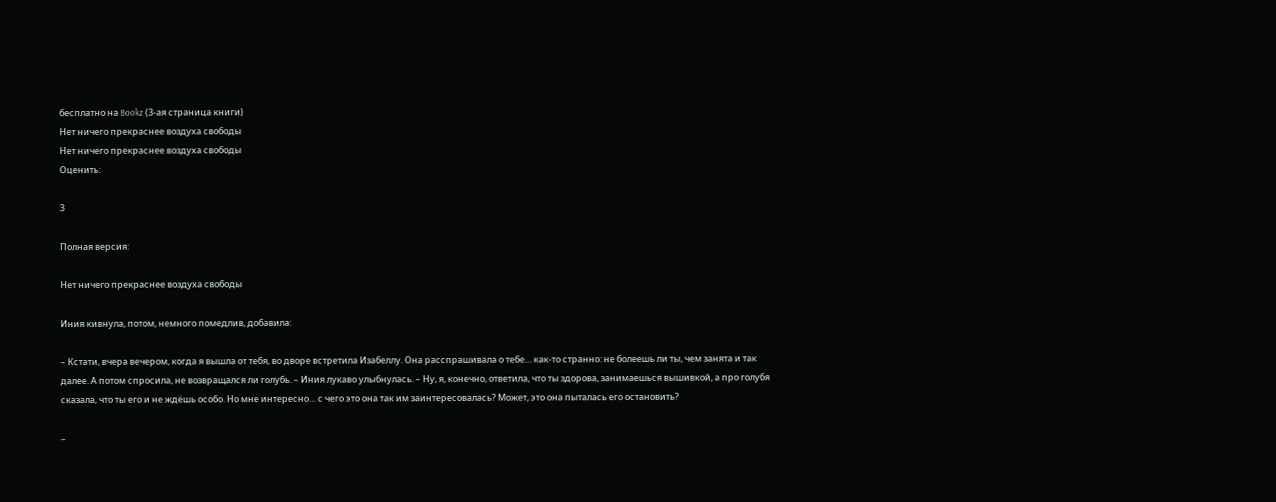бесплатно на Bookz (3-ая страница книги)
Нет ничего прекраснее воздуха свободы
Нет ничего прекраснее воздуха свободы
Оценить:

3

Полная версия:

Нет ничего прекраснее воздуха свободы

Иния кивнула, потом, немного помедлив, добавила:

– Кстати, вчера вечером, когда я вышла от тебя, во дворе встретила Изабеллу. Она расспрашивала о тебе… как-то странно: не болеешь ли ты, чем занята и так далее. А потом спросила, не возвращался ли голубь. – Иния лукаво улыбнулась. – Ну, я, конечно, ответила, что ты здорова, занимаешься вышивкой, а про голубя сказала, что ты его и не ждёшь особо. Но мне интересно… с чего это она так им заинтересовалась? Может, это она пыталась его остановить?

–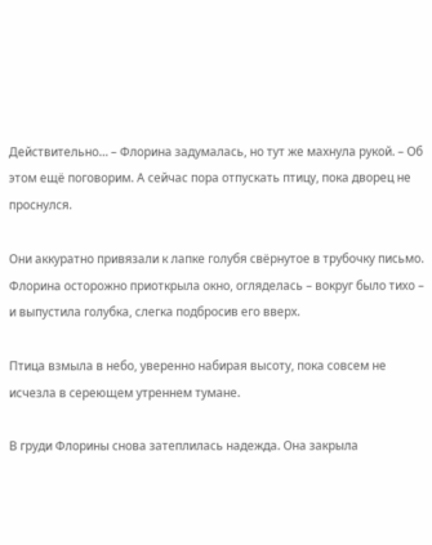Действительно… – Флорина задумалась, но тут же махнула рукой. – Об этом ещё поговорим. А сейчас пора отпускать птицу, пока дворец не проснулся.

Они аккуратно привязали к лапке голубя свёрнутое в трубочку письмо. Флорина осторожно приоткрыла окно, огляделась – вокруг было тихо – и выпустила голубка, слегка подбросив его вверх.

Птица взмыла в небо, уверенно набирая высоту, пока совсем не исчезла в сереющем утреннем тумане.

В груди Флорины снова затеплилась надежда. Она закрыла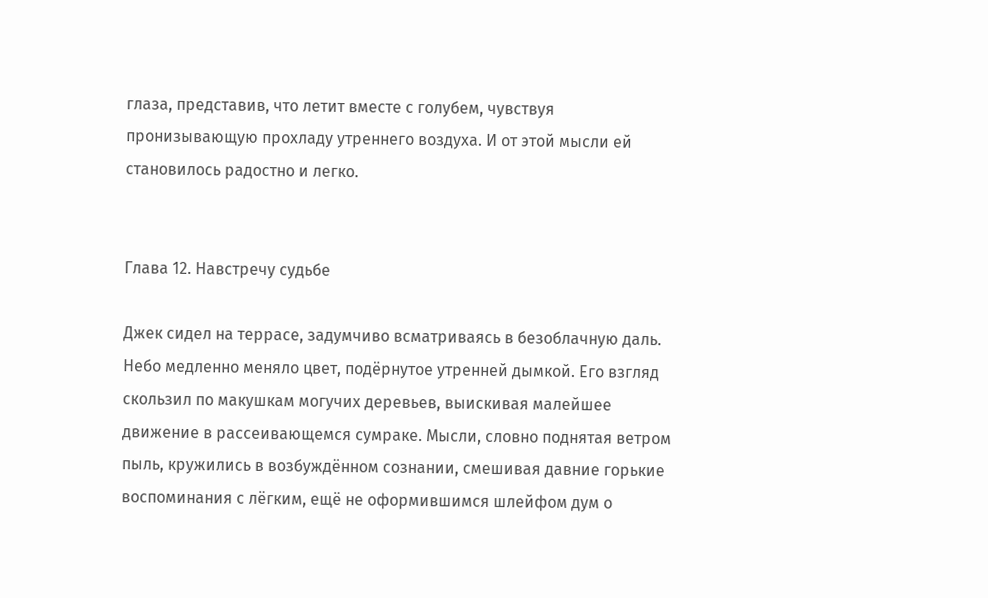глаза, представив, что летит вместе с голубем, чувствуя пронизывающую прохладу утреннего воздуха. И от этой мысли ей становилось радостно и легко.


Глава 12. Навстречу судьбе

Джек сидел на террасе, задумчиво всматриваясь в безоблачную даль. Небо медленно меняло цвет, подёрнутое утренней дымкой. Его взгляд скользил по макушкам могучих деревьев, выискивая малейшее движение в рассеивающемся сумраке. Мысли, словно поднятая ветром пыль, кружились в возбуждённом сознании, смешивая давние горькие воспоминания с лёгким, ещё не оформившимся шлейфом дум о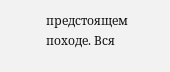предстоящем походе. Вся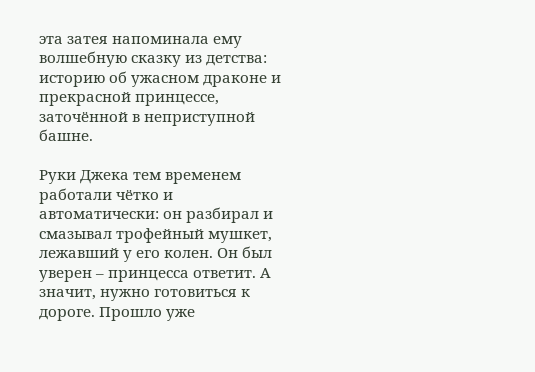эта затея напоминала ему волшебную сказку из детства: историю об ужасном драконе и прекрасной принцессе, заточённой в неприступной башне.

Руки Джека тем временем работали чётко и автоматически: он разбирал и смазывал трофейный мушкет, лежавший у его колен. Он был уверен – принцесса ответит. А значит, нужно готовиться к дороге. Прошло уже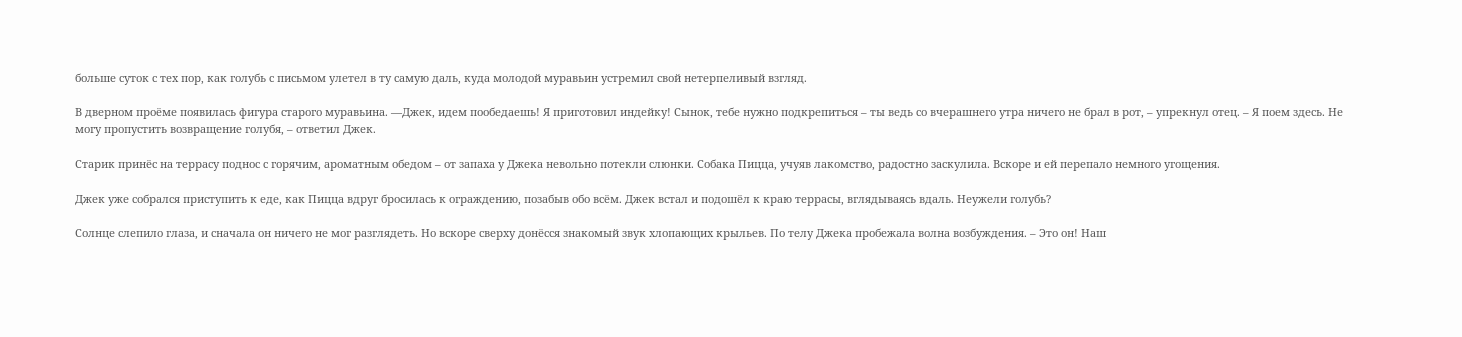больше суток с тех пор, как голубь с письмом улетел в ту самую даль, куда молодой муравьин устремил свой нетерпеливый взгляд.

В дверном проёме появилась фигура старого муравьина. —Джек, идем пообедаешь! Я приготовил индейку! Сынок, тебе нужно подкрепиться – ты ведь со вчерашнего утра ничего не брал в рот, – упрекнул отец. – Я поем здесь. Не могу пропустить возвращение голубя, – ответил Джек.

Старик принёс на террасу поднос с горячим, ароматным обедом – от запаха у Джека невольно потекли слюнки. Собака Пицца, учуяв лакомство, радостно заскулила. Вскоре и ей перепало немного угощения.

Джек уже собрался приступить к еде, как Пицца вдруг бросилась к ограждению, позабыв обо всём. Джек встал и подошёл к краю террасы, вглядываясь вдаль. Неужели голубь?

Солнце слепило глаза, и сначала он ничего не мог разглядеть. Но вскоре сверху донёсся знакомый звук хлопающих крыльев. По телу Джека пробежала волна возбуждения. – Это он! Наш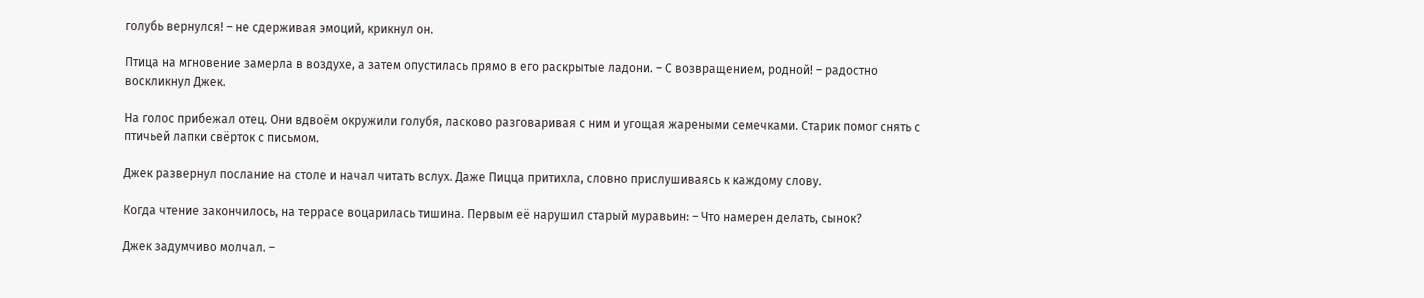голубь вернулся! – не сдерживая эмоций, крикнул он.

Птица на мгновение замерла в воздухе, а затем опустилась прямо в его раскрытые ладони. – С возвращением, родной! – радостно воскликнул Джек.

На голос прибежал отец. Они вдвоём окружили голубя, ласково разговаривая с ним и угощая жареными семечками. Старик помог снять с птичьей лапки свёрток с письмом.

Джек развернул послание на столе и начал читать вслух. Даже Пицца притихла, словно прислушиваясь к каждому слову.

Когда чтение закончилось, на террасе воцарилась тишина. Первым её нарушил старый муравьин: – Что намерен делать, сынок?

Джек задумчиво молчал. –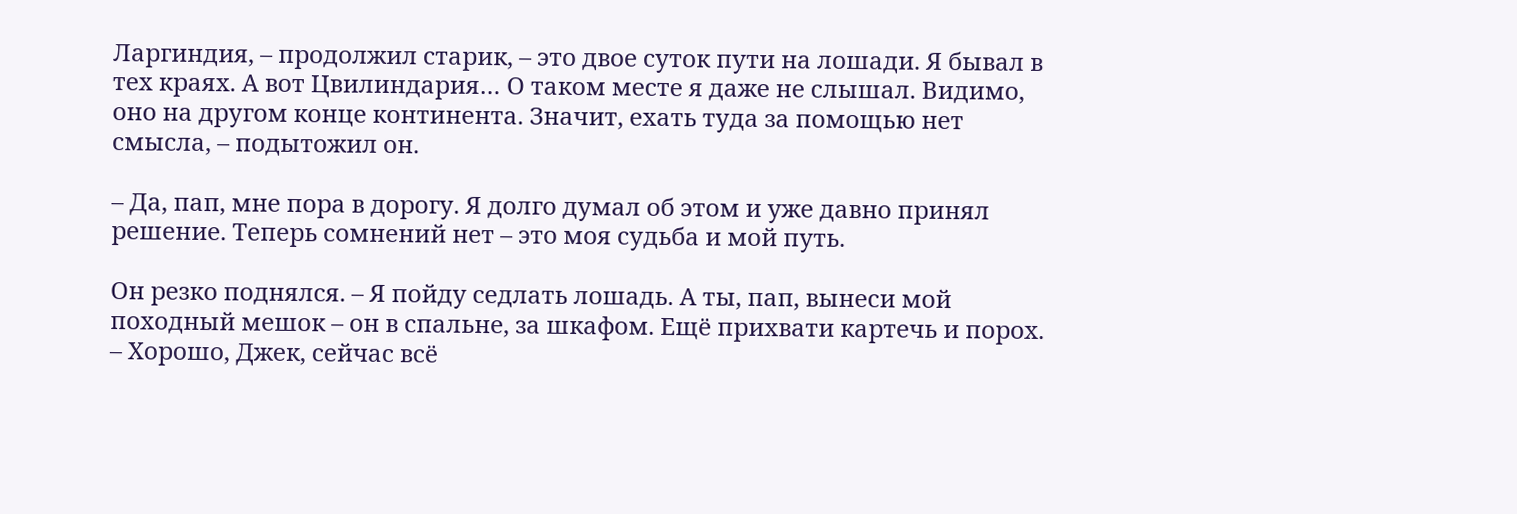Ларгиндия, – продолжил старик, – это двое суток пути на лошади. Я бывал в тех краях. А вот Цвилиндария… О таком месте я даже не слышал. Видимо, оно на другом конце континента. Значит, ехать туда за помощью нет смысла, – подытожил он.

– Да, пап, мне пора в дорогу. Я долго думал об этом и уже давно принял решение. Теперь сомнений нет – это моя судьба и мой путь.

Он резко поднялся. – Я пойду седлать лошадь. А ты, пап, вынеси мой походный мешок – он в спальне, за шкафом. Ещё прихвати картечь и порох. – Хорошо, Джек, сейчас всё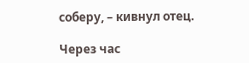соберу, – кивнул отец.

Через час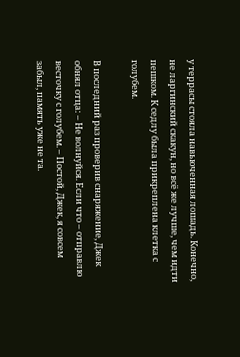у террасы стояла навьюченная лошадь. Конечно, не ларгинский скакун, но всё же лучше, чем идти пешком. К седлу была прикреплена клетка с голубем.

В последний раз проверив снаряжение, Джек обнял отца: – Не волнуйся. Если что – отправлю весточку с голубем. – Постой, Джек, я совсем забыл, память уже не та.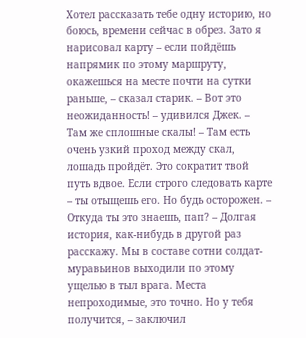Хотел рассказать тебе одну историю, но боюсь, времени сейчас в обрез. Зато я нарисовал карту – если пойдёшь напрямик по этому маршруту, окажешься на месте почти на сутки раньше, – сказал старик. – Вот это неожиданность! – удивился Джек. – Там же сплошные скалы! – Там есть очень узкий проход между скал, лошадь пройдёт. Это сократит твой путь вдвое. Если строго следовать карте – ты отыщешь его. Но будь осторожен. – Откуда ты это знаешь, пап? – Долгая история, как-нибудь в другой раз расскажу. Мы в составе сотни солдат-муравьинов выходили по этому ущелью в тыл врага. Места непроходимые, это точно. Но у тебя получится, – заключил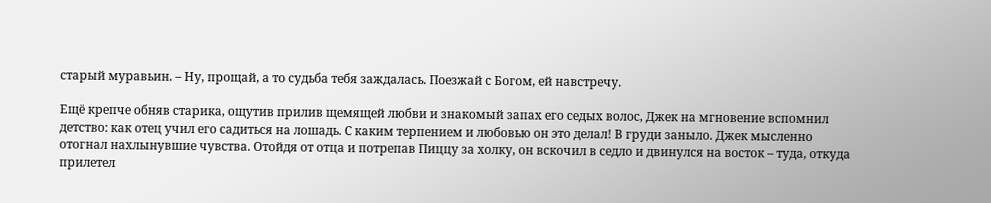старый муравьин. – Ну, прощай, а то судьба тебя заждалась. Поезжай с Богом, ей навстречу.

Ещё крепче обняв старика, ощутив прилив щемящей любви и знакомый запах его седых волос, Джек на мгновение вспомнил детство: как отец учил его садиться на лошадь. С каким терпением и любовью он это делал! В груди заныло. Джек мысленно отогнал нахлынувшие чувства. Отойдя от отца и потрепав Пиццу за холку, он вскочил в седло и двинулся на восток – туда, откуда прилетел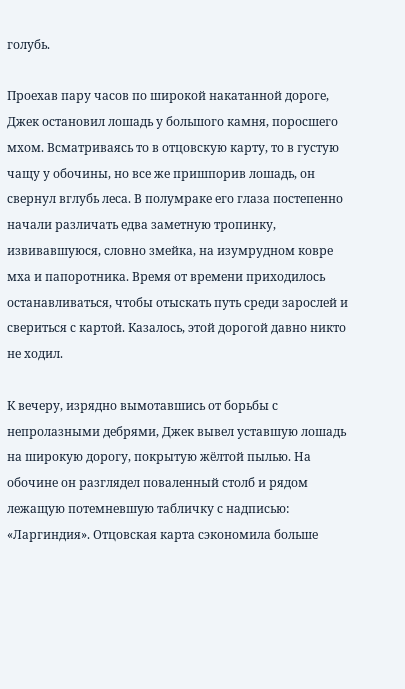голубь.

Проехав пару часов по широкой накатанной дороге, Джек остановил лошадь у большого камня, поросшего мхом. Всматриваясь то в отцовскую карту, то в густую чащу у обочины, но все же пришпорив лошадь, он свернул вглубь леса. В полумраке его глаза постепенно начали различать едва заметную тропинку, извивавшуюся, словно змейка, на изумрудном ковре мха и папоротника. Время от времени приходилось останавливаться, чтобы отыскать путь среди зарослей и свериться с картой. Казалось, этой дорогой давно никто не ходил.

К вечеру, изрядно вымотавшись от борьбы с непролазными дебрями, Джек вывел уставшую лошадь на широкую дорогу, покрытую жёлтой пылью. На обочине он разглядел поваленный столб и рядом лежащую потемневшую табличку с надписью: «Ларгиндия». Отцовская карта сэкономила больше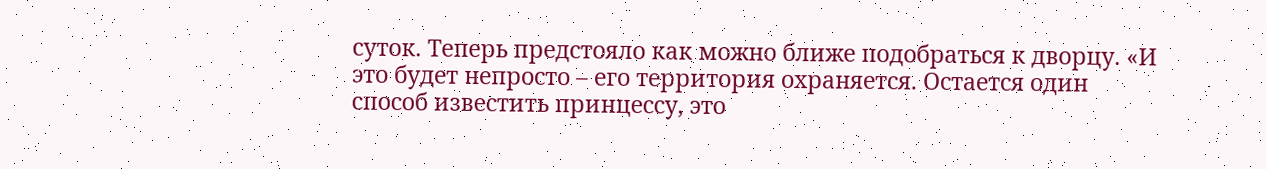суток. Теперь предстояло как можно ближе подобраться к дворцу. «И это будет непросто – его территория охраняется. Остается один способ известить принцессу, это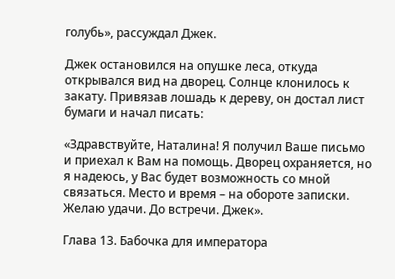голубь», рассуждал Джек.

Джек остановился на опушке леса, откуда открывался вид на дворец. Солнце клонилось к закату. Привязав лошадь к дереву, он достал лист бумаги и начал писать:

«Здравствуйте, Наталина! Я получил Ваше письмо и приехал к Вам на помощь. Дворец охраняется, но я надеюсь, у Вас будет возможность со мной связаться. Место и время – на обороте записки. Желаю удачи. До встречи. Джек».

Глава 13. Бабочка для императора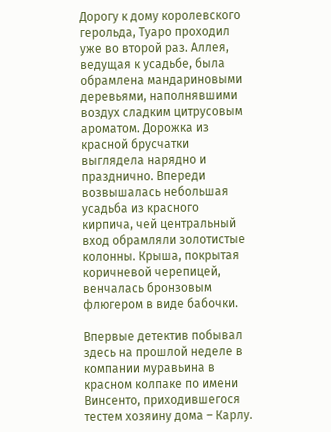Дорогу к дому королевского герольда, Туаро проходил уже во второй раз. Аллея, ведущая к усадьбе, была обрамлена мандариновыми деревьями, наполнявшими воздух сладким цитрусовым ароматом. Дорожка из красной брусчатки выглядела нарядно и празднично. Впереди возвышалась небольшая усадьба из красного кирпича, чей центральный вход обрамляли золотистые колонны. Крыша, покрытая коричневой черепицей, венчалась бронзовым флюгером в виде бабочки.

Впервые детектив побывал здесь на прошлой неделе в компании муравьина в красном колпаке по имени Винсенто, приходившегося тестем хозяину дома – Карлу.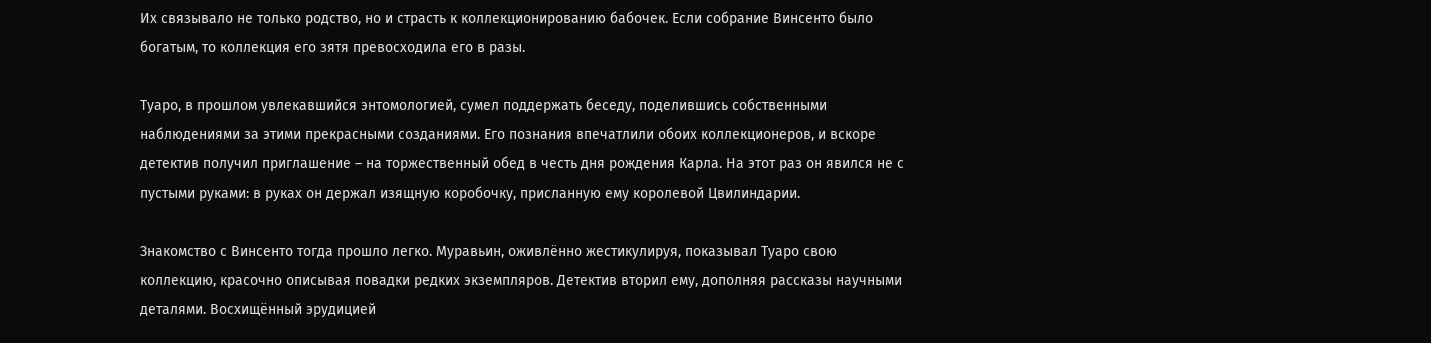Их связывало не только родство, но и страсть к коллекционированию бабочек. Если собрание Винсенто было богатым, то коллекция его зятя превосходила его в разы.

Туаро, в прошлом увлекавшийся энтомологией, сумел поддержать беседу, поделившись собственными наблюдениями за этими прекрасными созданиями. Его познания впечатлили обоих коллекционеров, и вскоре детектив получил приглашение – на торжественный обед в честь дня рождения Карла. На этот раз он явился не с пустыми руками: в руках он держал изящную коробочку, присланную ему королевой Цвилиндарии.

Знакомство с Винсенто тогда прошло легко. Муравьин, оживлённо жестикулируя, показывал Туаро свою коллекцию, красочно описывая повадки редких экземпляров. Детектив вторил ему, дополняя рассказы научными деталями. Восхищённый эрудицией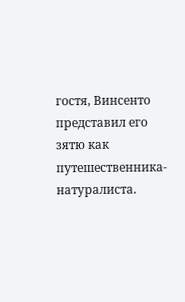гостя, Винсенто представил его зятю как путешественника-натуралиста.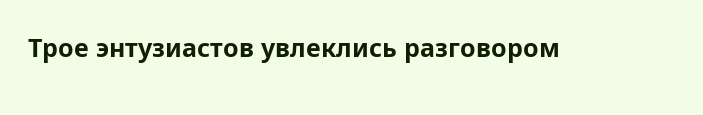Трое энтузиастов увлеклись разговором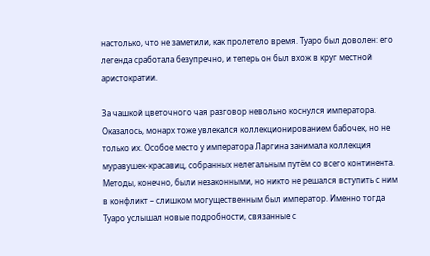настолько, что не заметили, как пролетело время. Туаро был доволен: его легенда сработала безупречно, и теперь он был вхож в круг местной аристократии.

За чашкой цветочного чая разговор невольно коснулся императора. Оказалось, монарх тоже увлекался коллекционированием бабочек, но не только их. Особое место у императора Ларгина занимала коллекция муравушек-красавиц, собранных нелегальным путём со всего континента. Методы, конечно, были незаконными, но никто не решался вступить с ним в конфликт – слишком могущественным был император. Именно тогда Туаро услышал новые подробности, связанные с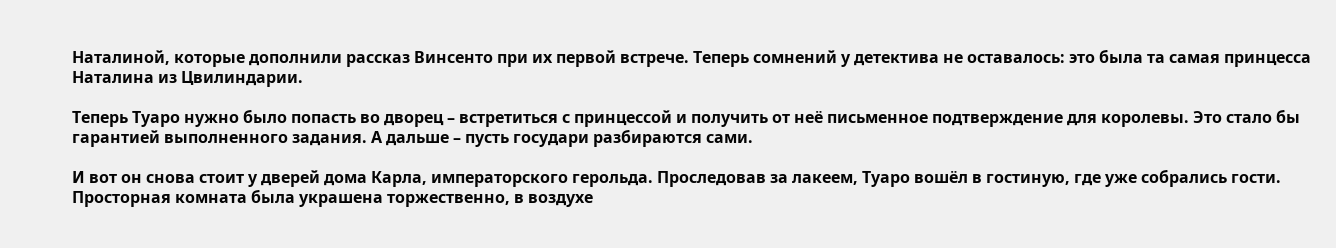Наталиной, которые дополнили рассказ Винсенто при их первой встрече. Теперь сомнений у детектива не оставалось: это была та самая принцесса Наталина из Цвилиндарии.

Теперь Туаро нужно было попасть во дворец – встретиться с принцессой и получить от неё письменное подтверждение для королевы. Это стало бы гарантией выполненного задания. А дальше – пусть государи разбираются сами.

И вот он снова стоит у дверей дома Карла, императорского герольда. Проследовав за лакеем, Туаро вошёл в гостиную, где уже собрались гости. Просторная комната была украшена торжественно, в воздухе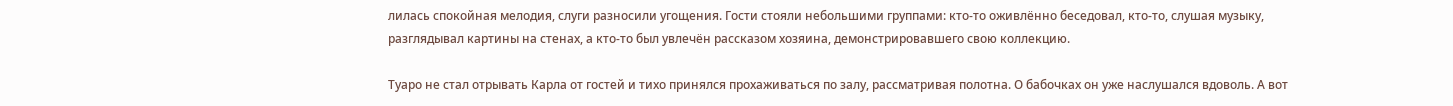лилась спокойная мелодия, слуги разносили угощения. Гости стояли небольшими группами: кто-то оживлённо беседовал, кто-то, слушая музыку, разглядывал картины на стенах, а кто-то был увлечён рассказом хозяина, демонстрировавшего свою коллекцию.

Туаро не стал отрывать Карла от гостей и тихо принялся прохаживаться по залу, рассматривая полотна. О бабочках он уже наслушался вдоволь. А вот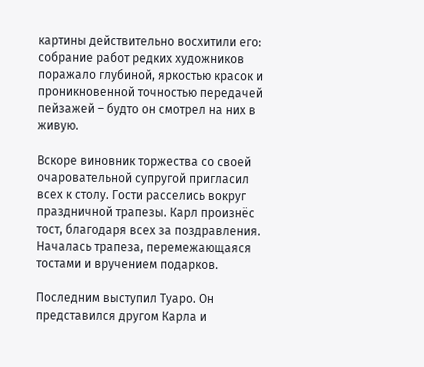картины действительно восхитили его: собрание работ редких художников поражало глубиной, яркостью красок и проникновенной точностью передачей пейзажей – будто он смотрел на них в живую.

Вскоре виновник торжества со своей очаровательной супругой пригласил всех к столу. Гости расселись вокруг праздничной трапезы. Карл произнёс тост, благодаря всех за поздравления. Началась трапеза, перемежающаяся тостами и вручением подарков.

Последним выступил Туаро. Он представился другом Карла и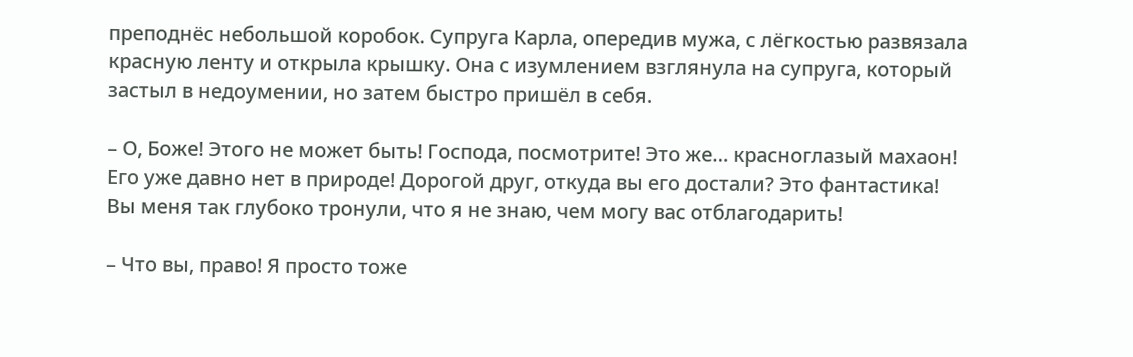преподнёс небольшой коробок. Супруга Карла, опередив мужа, с лёгкостью развязала красную ленту и открыла крышку. Она с изумлением взглянула на супруга, который застыл в недоумении, но затем быстро пришёл в себя.

– О, Боже! Этого не может быть! Господа, посмотрите! Это же… красноглазый махаон! Его уже давно нет в природе! Дорогой друг, откуда вы его достали? Это фантастика! Вы меня так глубоко тронули, что я не знаю, чем могу вас отблагодарить!

– Что вы, право! Я просто тоже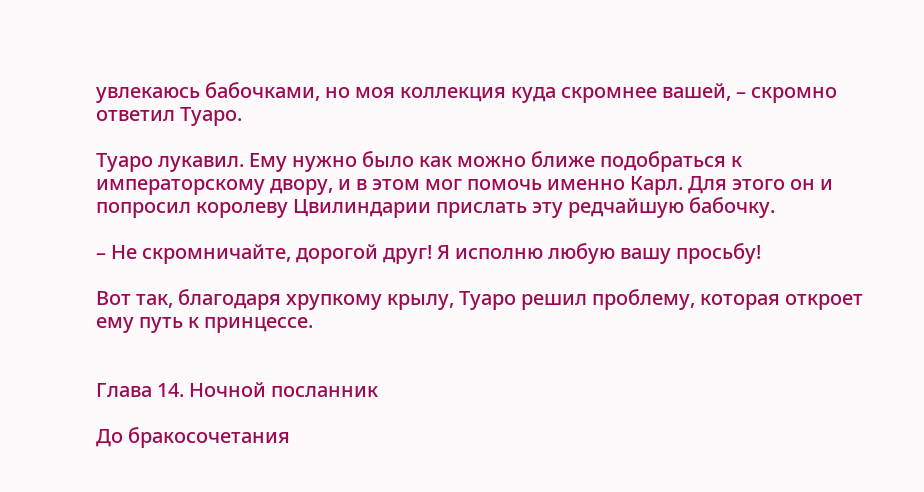увлекаюсь бабочками, но моя коллекция куда скромнее вашей, – скромно ответил Туаро.

Туаро лукавил. Ему нужно было как можно ближе подобраться к императорскому двору, и в этом мог помочь именно Карл. Для этого он и попросил королеву Цвилиндарии прислать эту редчайшую бабочку.

– Не скромничайте, дорогой друг! Я исполню любую вашу просьбу!

Вот так, благодаря хрупкому крылу, Туаро решил проблему, которая откроет ему путь к принцессе.


Глава 14. Ночной посланник

До бракосочетания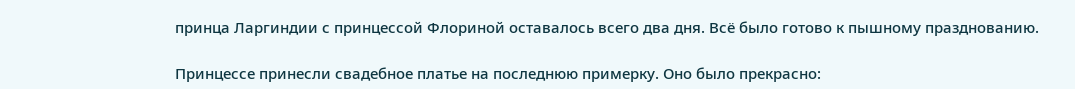принца Ларгиндии с принцессой Флориной оставалось всего два дня. Всё было готово к пышному празднованию.

Принцессе принесли свадебное платье на последнюю примерку. Оно было прекрасно: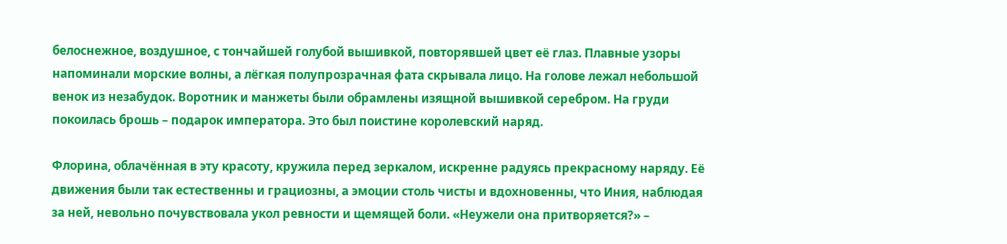белоснежное, воздушное, с тончайшей голубой вышивкой, повторявшей цвет её глаз. Плавные узоры напоминали морские волны, а лёгкая полупрозрачная фата скрывала лицо. На голове лежал небольшой венок из незабудок. Воротник и манжеты были обрамлены изящной вышивкой серебром. На груди покоилась брошь – подарок императора. Это был поистине королевский наряд.

Флорина, облачённая в эту красоту, кружила перед зеркалом, искренне радуясь прекрасному наряду. Её движения были так естественны и грациозны, а эмоции столь чисты и вдохновенны, что Иния, наблюдая за ней, невольно почувствовала укол ревности и щемящей боли. «Неужели она притворяется?» –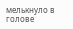мелькнуло в голове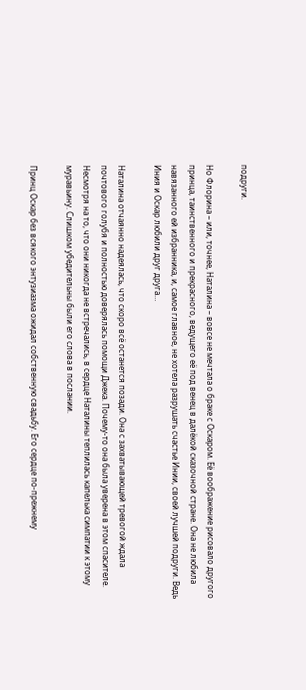подруги.

Но Флорина – или, точнее, Наталина – вовсе не мечтала о браке с Оскаром. Её воображение рисовало другого принца, таинственного и прекрасного, ведущего её под венец в далёкой сказочной стране. Она не любила навязанного ей избранника, и, самое главное, не хотела разрушать счастье Инии, своей лучшей подруги. Ведь Иния и Оскар любили друг друга…

Наталина отчаянно надеялась, что скоро всё останется позади. Она с захватывающей тревогой ждала почтового голубя и полностью доверялась помощи Джека. Почему-то она была уверена в этом спасителе. Несмотря на то, что они никогда не встречались, в сердце Наталины теплилась капелька симпатии к этому муравьину. Слишком убедительны были его слова в послании.

Принц Оскар без всякого энтузиазма ожидал собственную свадьбу. Его сердце по-прежнему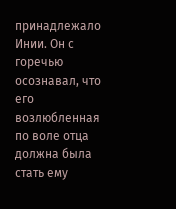принадлежало Инии. Он с горечью осознавал, что его возлюбленная по воле отца должна была стать ему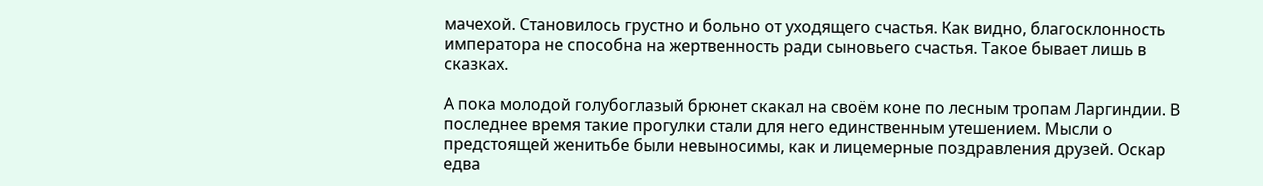мачехой. Становилось грустно и больно от уходящего счастья. Как видно, благосклонность императора не способна на жертвенность ради сыновьего счастья. Такое бывает лишь в сказках.

А пока молодой голубоглазый брюнет скакал на своём коне по лесным тропам Ларгиндии. В последнее время такие прогулки стали для него единственным утешением. Мысли о предстоящей женитьбе были невыносимы, как и лицемерные поздравления друзей. Оскар едва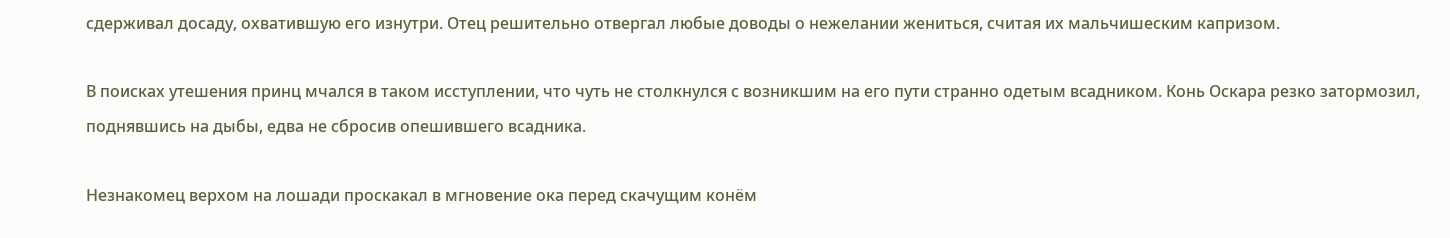сдерживал досаду, охватившую его изнутри. Отец решительно отвергал любые доводы о нежелании жениться, считая их мальчишеским капризом.

В поисках утешения принц мчался в таком исступлении, что чуть не столкнулся с возникшим на его пути странно одетым всадником. Конь Оскара резко затормозил, поднявшись на дыбы, едва не сбросив опешившего всадника.

Незнакомец верхом на лошади проскакал в мгновение ока перед скачущим конём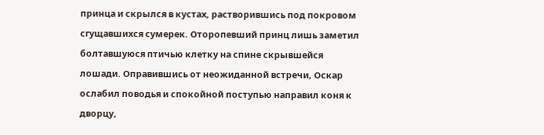принца и скрылся в кустах, растворившись под покровом сгущавшихся сумерек. Оторопевший принц лишь заметил болтавшуюся птичью клетку на спине скрывшейся лошади. Оправившись от неожиданной встречи, Оскар ослабил поводья и спокойной поступью направил коня к дворцу,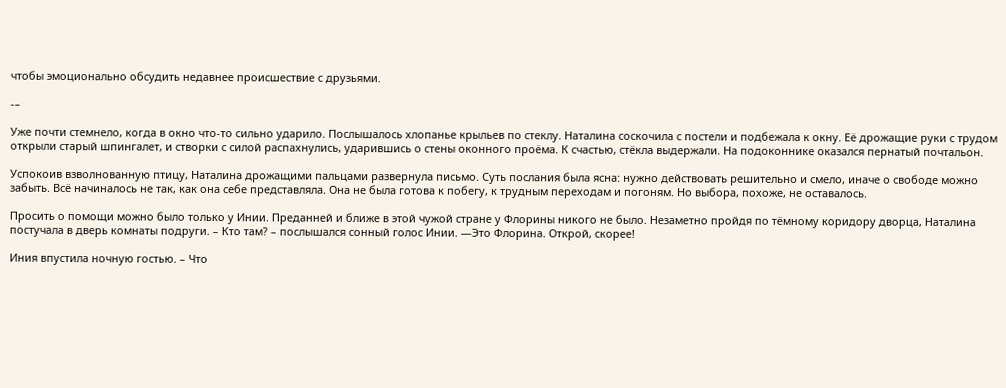чтобы эмоционально обсудить недавнее происшествие с друзьями.

-–

Уже почти стемнело, когда в окно что-то сильно ударило. Послышалось хлопанье крыльев по стеклу. Наталина соскочила с постели и подбежала к окну. Её дрожащие руки с трудом открыли старый шпингалет, и створки с силой распахнулись, ударившись о стены оконного проёма. К счастью, стёкла выдержали. На подоконнике оказался пернатый почтальон.

Успокоив взволнованную птицу, Наталина дрожащими пальцами развернула письмо. Суть послания была ясна: нужно действовать решительно и смело, иначе о свободе можно забыть. Всё начиналось не так, как она себе представляла. Она не была готова к побегу, к трудным переходам и погоням. Но выбора, похоже, не оставалось.

Просить о помощи можно было только у Инии. Преданней и ближе в этой чужой стране у Флорины никого не было. Незаметно пройдя по тёмному коридору дворца, Наталина постучала в дверь комнаты подруги. – Кто там? – послышался сонный голос Инии. —Это Флорина. Открой, скорее!

Иния впустила ночную гостью. – Что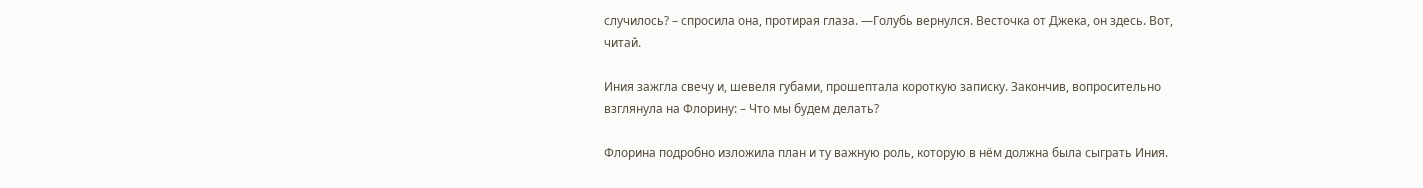случилось? – спросила она, протирая глаза. —Голубь вернулся. Весточка от Джека, он здесь. Вот, читай.

Иния зажгла свечу и, шевеля губами, прошептала короткую записку. Закончив, вопросительно взглянула на Флорину: – Что мы будем делать?

Флорина подробно изложила план и ту важную роль, которую в нём должна была сыграть Иния.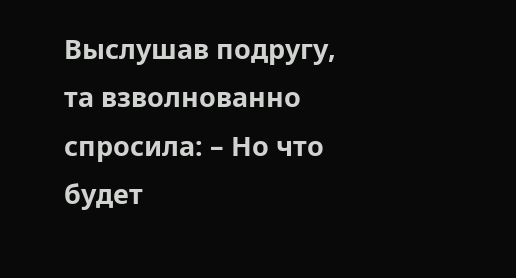Выслушав подругу, та взволнованно спросила: – Но что будет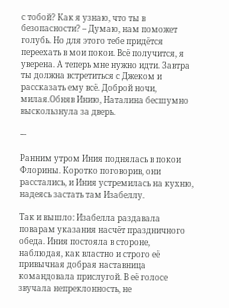с тобой? Как я узнаю, что ты в безопасности? – Думаю, нам поможет голубь. Но для этого тебе придётся переехать в мои покои. Всё получится, я уверена. А теперь мне нужно идти. Завтра ты должна встретиться с Джеком и рассказать ему всё. Доброй ночи, милая.Обняв Инию, Наталина бесшумно выскользнула за дверь.

-–

Ранним утром Иния поднялась в покои Флорины. Коротко поговорив, они расстались, и Иния устремилась на кухню, надеясь застать там Изабеллу.

Так и вышло: Изабелла раздавала поварам указания насчёт праздничного обеда. Иния постояла в стороне, наблюдая, как властно и строго её привычная добрая наставница командовала прислугой. В её голосе звучала непреклонность, не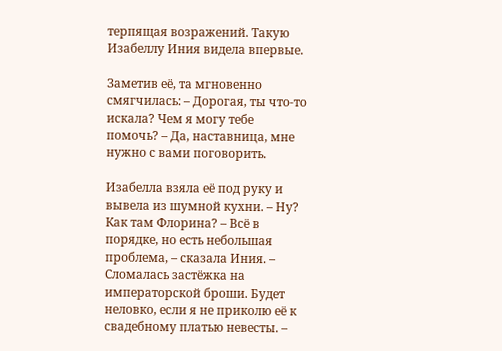терпящая возражений. Такую Изабеллу Иния видела впервые.

Заметив её, та мгновенно смягчилась: – Дорогая, ты что-то искала? Чем я могу тебе помочь? – Да, наставница, мне нужно с вами поговорить.

Изабелла взяла её под руку и вывела из шумной кухни. – Ну? Как там Флорина? – Всё в порядке, но есть небольшая проблема, – сказала Иния. – Сломалась застёжка на императорской броши. Будет неловко, если я не приколю её к свадебному платью невесты. –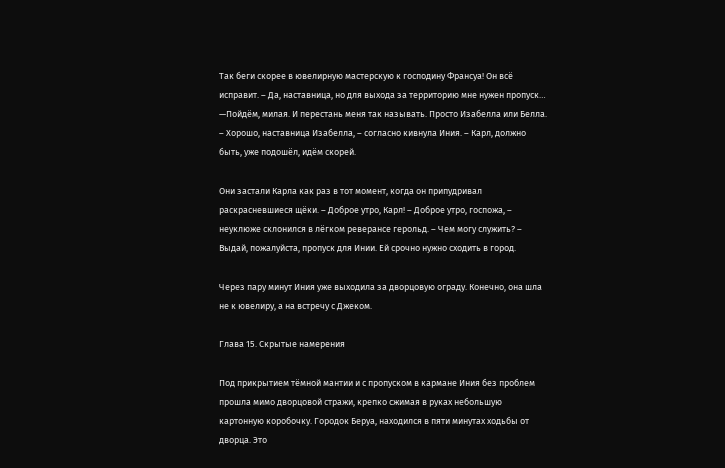Так беги скорее в ювелирную мастерскую к господину Франсуа! Он всё исправит. – Да, наставница, но для выхода за территорию мне нужен пропуск… —Пойдём, милая. И перестань меня так называть. Просто Изабелла или Белла. – Хорошо, наставница Изабелла, – согласно кивнула Иния. – Карл, должно быть, уже подошёл, идём скорей.

Они застали Карла как раз в тот момент, когда он припудривал раскрасневшиеся щёки. – Доброе утро, Карл! – Доброе утро, госпожа, – неуклюже склонился в лёгком реверансе герольд. – Чем могу служить? – Выдай, пожалуйста, пропуск для Инии. Ей срочно нужно сходить в город.

Через пару минут Иния уже выходила за дворцовую ограду. Конечно, она шла не к ювелиру, а на встречу с Джеком.

Глава 15. Скрытые намерения

Под прикрытием тёмной мантии и с пропуском в кармане Иния без проблем прошла мимо дворцовой стражи, крепко сжимая в руках небольшую картонную коробочку. Городок Беруа, находился в пяти минутах ходьбы от дворца. Это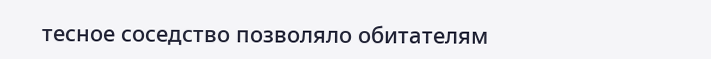тесное соседство позволяло обитателям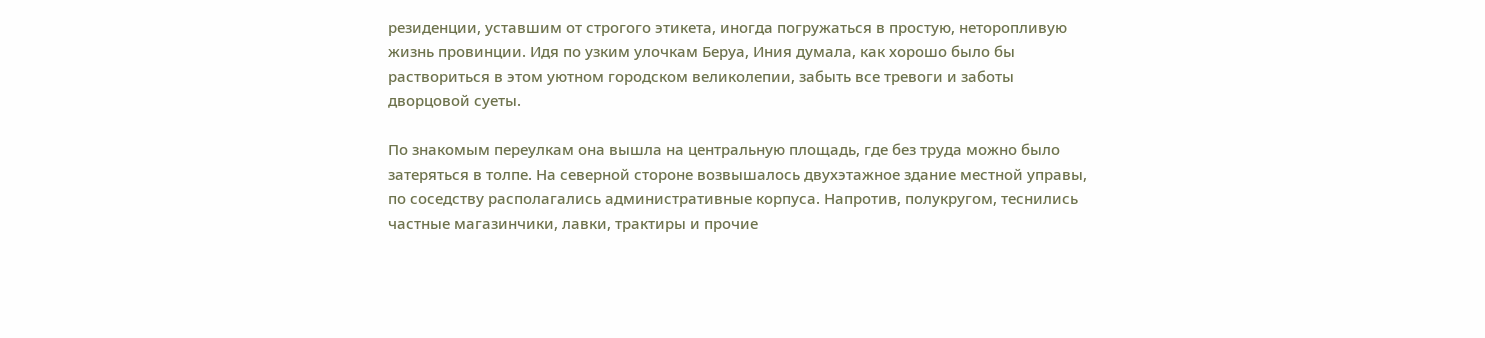резиденции, уставшим от строгого этикета, иногда погружаться в простую, неторопливую жизнь провинции. Идя по узким улочкам Беруа, Иния думала, как хорошо было бы раствориться в этом уютном городском великолепии, забыть все тревоги и заботы дворцовой суеты.

По знакомым переулкам она вышла на центральную площадь, где без труда можно было затеряться в толпе. На северной стороне возвышалось двухэтажное здание местной управы, по соседству располагались административные корпуса. Напротив, полукругом, теснились частные магазинчики, лавки, трактиры и прочие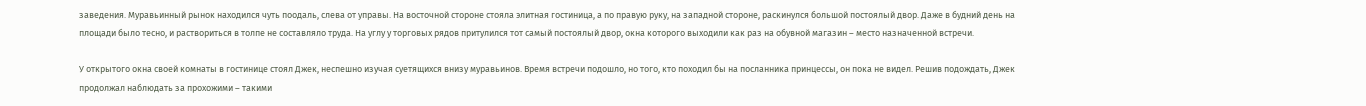заведения. Муравьинный рынок находился чуть поодаль, слева от управы. На восточной стороне стояла элитная гостиница, а по правую руку, на западной стороне, раскинулся большой постоялый двор. Даже в будний день на площади было тесно, и раствориться в толпе не составляло труда. На углу у торговых рядов притулился тот самый постоялый двор, окна которого выходили как раз на обувной магазин – место назначенной встречи.

У открытого окна своей комнаты в гостинице стоял Джек, неспешно изучая суетящихся внизу муравьинов. Время встречи подошло, но того, кто походил бы на посланника принцессы, он пока не видел. Решив подождать, Джек продолжал наблюдать за прохожими – такими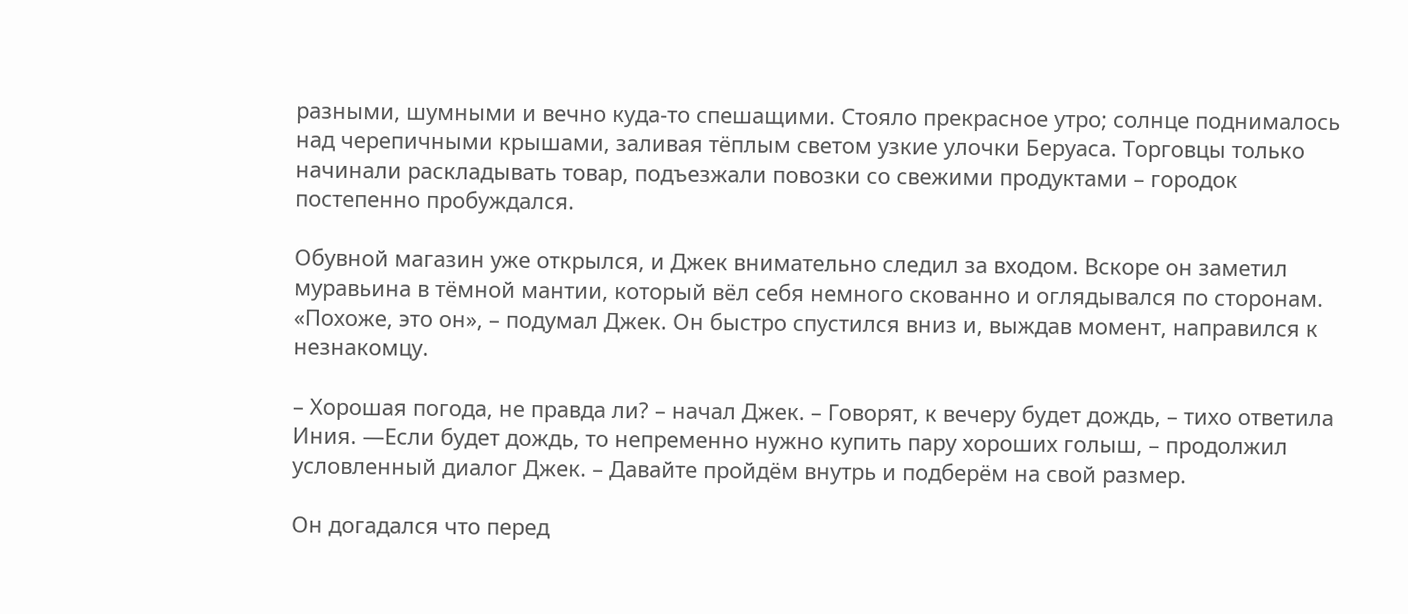разными, шумными и вечно куда-то спешащими. Стояло прекрасное утро; солнце поднималось над черепичными крышами, заливая тёплым светом узкие улочки Беруаса. Торговцы только начинали раскладывать товар, подъезжали повозки со свежими продуктами – городок постепенно пробуждался.

Обувной магазин уже открылся, и Джек внимательно следил за входом. Вскоре он заметил муравьина в тёмной мантии, который вёл себя немного скованно и оглядывался по сторонам. «Похоже, это он», – подумал Джек. Он быстро спустился вниз и, выждав момент, направился к незнакомцу.

– Хорошая погода, не правда ли? – начал Джек. – Говорят, к вечеру будет дождь, – тихо ответила Иния. —Если будет дождь, то непременно нужно купить пару хороших голыш, – продолжил условленный диалог Джек. – Давайте пройдём внутрь и подберём на свой размер.

Он догадался что перед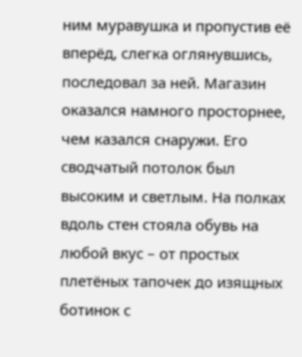ним муравушка и пропустив её вперёд, слегка оглянувшись, последовал за ней. Магазин оказался намного просторнее, чем казался снаружи. Его сводчатый потолок был высоким и светлым. На полках вдоль стен стояла обувь на любой вкус – от простых плетёных тапочек до изящных ботинок с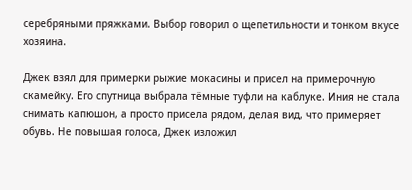серебряными пряжками. Выбор говорил о щепетильности и тонком вкусе хозяина.

Джек взял для примерки рыжие мокасины и присел на примерочную скамейку. Его спутница выбрала тёмные туфли на каблуке. Иния не стала снимать капюшон, а просто присела рядом, делая вид, что примеряет обувь. Не повышая голоса, Джек изложил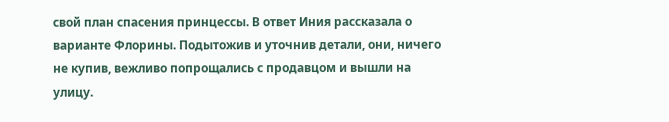свой план спасения принцессы. В ответ Иния рассказала о варианте Флорины. Подытожив и уточнив детали, они, ничего не купив, вежливо попрощались с продавцом и вышли на улицу.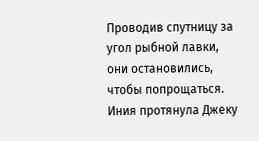Проводив спутницу за угол рыбной лавки, они остановились, чтобы попрощаться. Иния протянула Джеку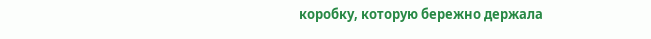коробку, которую бережно держала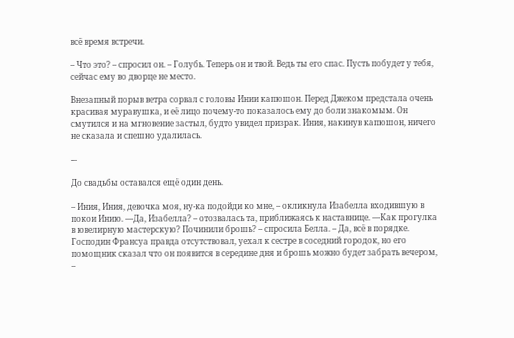всё время встречи.

– Что это? – спросил он. – Голубь. Теперь он и твой. Ведь ты его спас. Пусть побудет у тебя, сейчас ему во дворце не место.

Внезапный порыв ветра сорвал с головы Инии капюшон. Перед Джеком предстала очень красивая муравушка, и её лицо почему-то показалось ему до боли знакомым. Он смутился и на мгновение застыл, будто увидел призрак. Иния, накинув капюшон, ничего не сказала и спешно удалилась.

-–

До свадьбы оставался ещё один день.

– Иния, Иния, девочка моя, ну-ка подойди ко мне, – окликнула Изабелла входившую в покои Инию. —Да, Изабелла? – отозвалась та, приближаясь к наставнице. —Как прогулка в ювелирную мастерскую? Починили брошь? – спросила Белла. – Да, всё в порядке. Господин Франсуа правда отсутствовал, уехал к сестре в соседний городок, но его помощник сказал что он появится в середине дня и брошь можно будет забрать вечером, –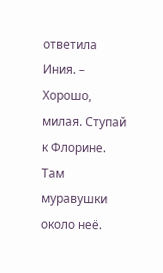ответила Иния. – Хорошо, милая. Ступай к Флорине. Там муравушки около неё.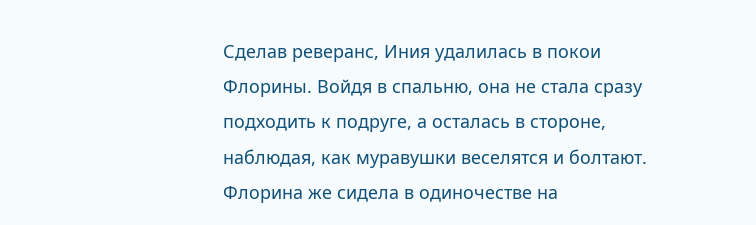Сделав реверанс, Иния удалилась в покои Флорины. Войдя в спальню, она не стала сразу подходить к подруге, а осталась в стороне, наблюдая, как муравушки веселятся и болтают. Флорина же сидела в одиночестве на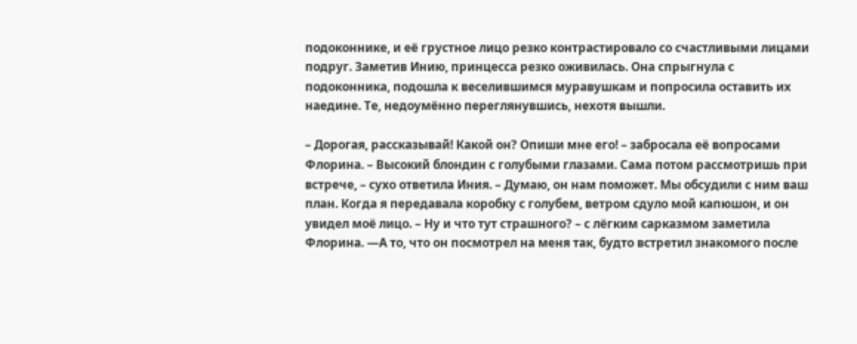подоконнике, и её грустное лицо резко контрастировало со счастливыми лицами подруг. Заметив Инию, принцесса резко оживилась. Она спрыгнула с подоконника, подошла к веселившимся муравушкам и попросила оставить их наедине. Те, недоумённо переглянувшись, нехотя вышли.

– Дорогая, рассказывай! Какой он? Опиши мне его! – забросала её вопросами Флорина. – Высокий блондин с голубыми глазами. Сама потом рассмотришь при встрече, – сухо ответила Иния. – Думаю, он нам поможет. Мы обсудили с ним ваш план. Когда я передавала коробку с голубем, ветром сдуло мой капюшон, и он увидел моё лицо. – Ну и что тут страшного? – с лёгким сарказмом заметила Флорина. —А то, что он посмотрел на меня так, будто встретил знакомого после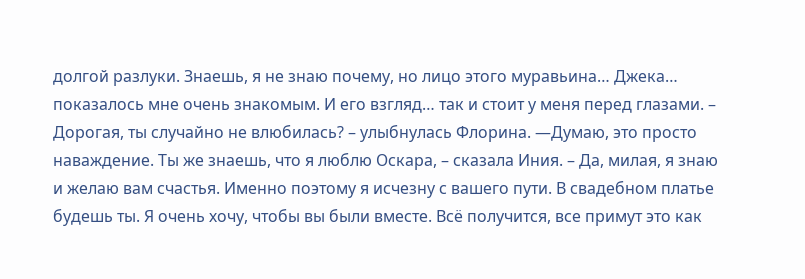долгой разлуки. Знаешь, я не знаю почему, но лицо этого муравьина… Джека… показалось мне очень знакомым. И его взгляд… так и стоит у меня перед глазами. – Дорогая, ты случайно не влюбилась? – улыбнулась Флорина. —Думаю, это просто наваждение. Ты же знаешь, что я люблю Оскара, – сказала Иния. – Да, милая, я знаю и желаю вам счастья. Именно поэтому я исчезну с вашего пути. В свадебном платье будешь ты. Я очень хочу, чтобы вы были вместе. Всё получится, все примут это как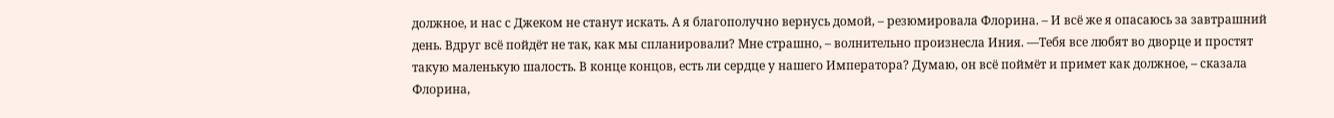должное, и нас с Джеком не станут искать. А я благополучно вернусь домой, – резюмировала Флорина. – И всё же я опасаюсь за завтрашний день. Вдруг всё пойдёт не так, как мы спланировали? Мне страшно, – волнительно произнесла Иния. —Тебя все любят во дворце и простят такую маленькую шалость. В конце концов, есть ли сердце у нашего Императора? Думаю, он всё поймёт и примет как должное, – сказала Флорина,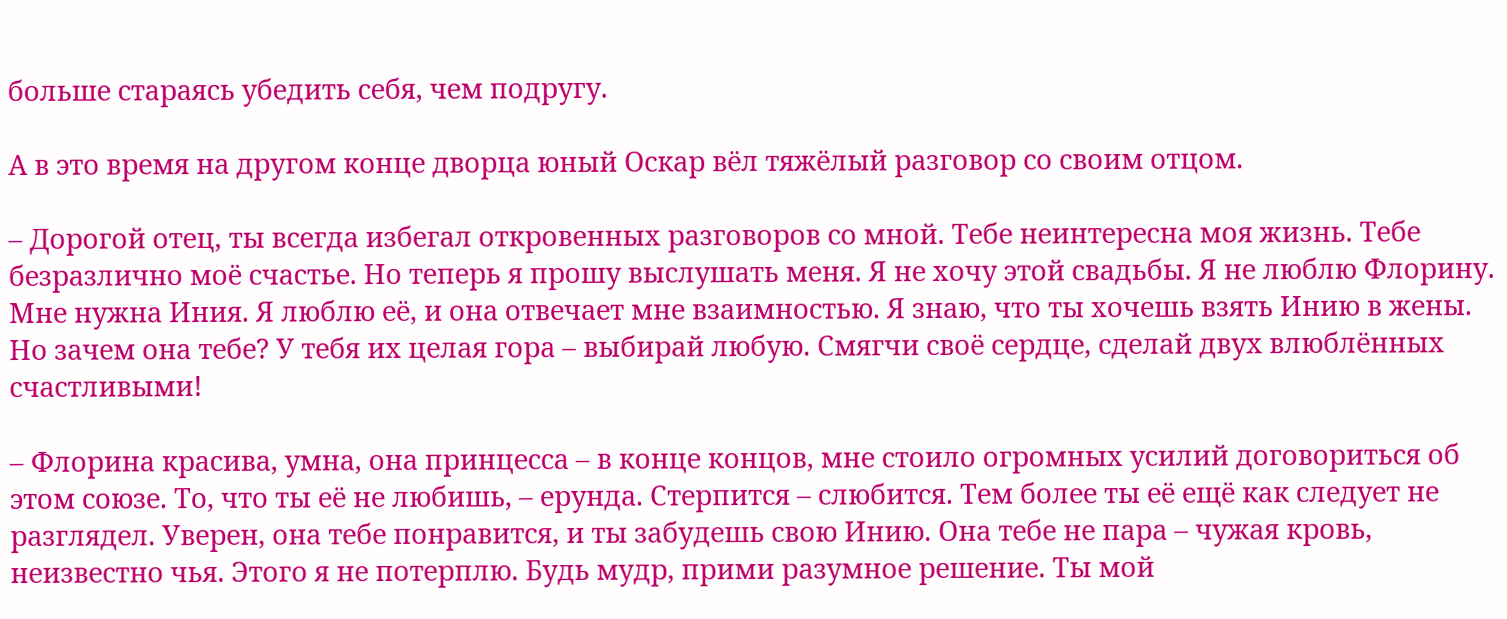больше стараясь убедить себя, чем подругу.

А в это время на другом конце дворца юный Оскар вёл тяжёлый разговор со своим отцом.

– Дорогой отец, ты всегда избегал откровенных разговоров со мной. Тебе неинтересна моя жизнь. Тебе безразлично моё счастье. Но теперь я прошу выслушать меня. Я не хочу этой свадьбы. Я не люблю Флорину. Мне нужна Иния. Я люблю её, и она отвечает мне взаимностью. Я знаю, что ты хочешь взять Инию в жены. Но зачем она тебе? У тебя их целая гора – выбирай любую. Смягчи своё сердце, сделай двух влюблённых счастливыми!

– Флорина красива, умна, она принцесса – в конце концов, мне стоило огромных усилий договориться об этом союзе. То, что ты её не любишь, – ерунда. Стерпится – слюбится. Тем более ты её ещё как следует не разглядел. Уверен, она тебе понравится, и ты забудешь свою Инию. Она тебе не пара – чужая кровь, неизвестно чья. Этого я не потерплю. Будь мудр, прими разумное решение. Ты мой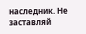наследник. Не заставляй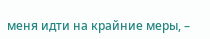меня идти на крайние меры, –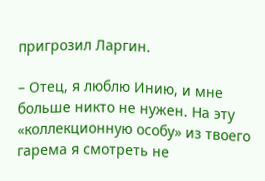пригрозил Ларгин.

– Отец, я люблю Инию, и мне больше никто не нужен. На эту «коллекционную особу» из твоего гарема я смотреть не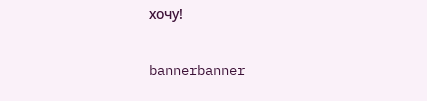хочу!

bannerbanner